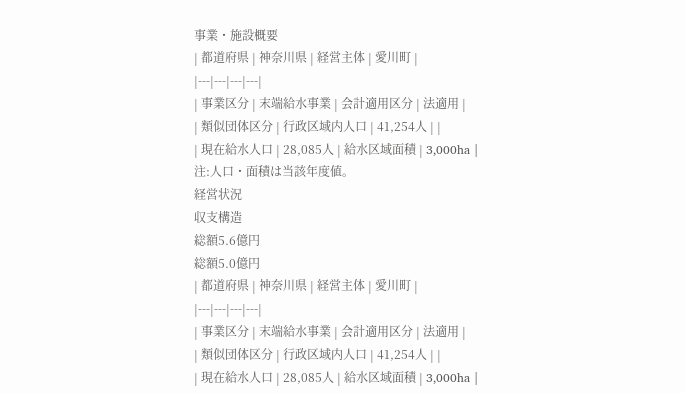事業・施設概要
| 都道府県 | 神奈川県 | 経営主体 | 愛川町 |
|---|---|---|---|
| 事業区分 | 末端給水事業 | 会計適用区分 | 法適用 |
| 類似団体区分 | 行政区域内人口 | 41,254人 | |
| 現在給水人口 | 28,085人 | 給水区域面積 | 3,000ha |
注:人口・面積は当該年度値。
経営状況
収支構造
総額5.6億円
総額5.0億円
| 都道府県 | 神奈川県 | 経営主体 | 愛川町 |
|---|---|---|---|
| 事業区分 | 末端給水事業 | 会計適用区分 | 法適用 |
| 類似団体区分 | 行政区域内人口 | 41,254人 | |
| 現在給水人口 | 28,085人 | 給水区域面積 | 3,000ha |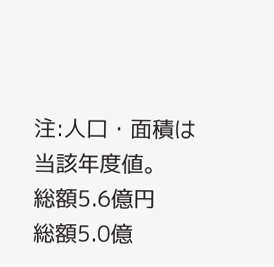注:人口・面積は当該年度値。
総額5.6億円
総額5.0億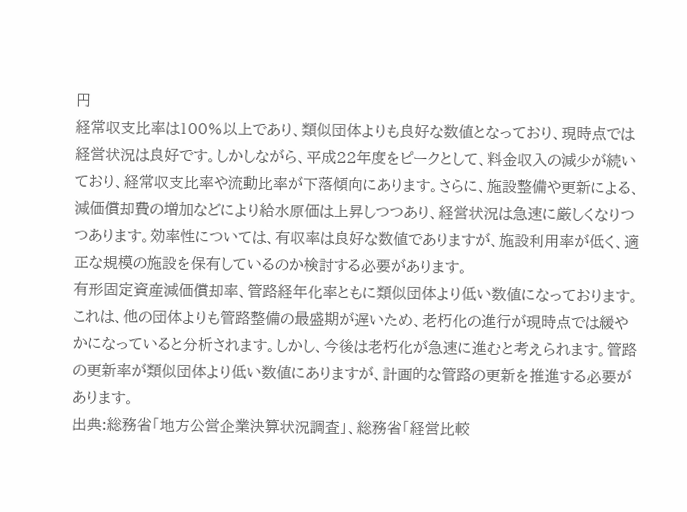円
経常収支比率は100%以上であり、類似団体よりも良好な数値となっており、現時点では経営状況は良好です。しかしながら、平成22年度をピークとして、料金収入の減少が続いており、経常収支比率や流動比率が下落傾向にあります。さらに、施設整備や更新による、減価償却費の増加などにより給水原価は上昇しつつあり、経営状況は急速に厳しくなりつつあります。効率性については、有収率は良好な数値でありますが、施設利用率が低く、適正な規模の施設を保有しているのか検討する必要があります。
有形固定資産減価償却率、管路経年化率ともに類似団体より低い数値になっております。これは、他の団体よりも管路整備の最盛期が遅いため、老朽化の進行が現時点では緩やかになっていると分析されます。しかし、今後は老朽化が急速に進むと考えられます。管路の更新率が類似団体より低い数値にありますが、計画的な管路の更新を推進する必要があります。
出典:総務省「地方公営企業決算状況調査」、総務省「経営比較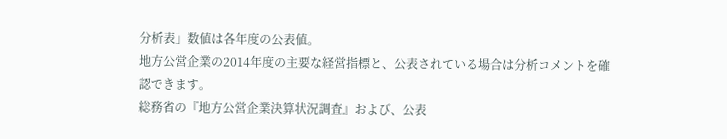分析表」数値は各年度の公表値。
地方公営企業の2014年度の主要な経営指標と、公表されている場合は分析コメントを確認できます。
総務省の『地方公営企業決算状況調査』および、公表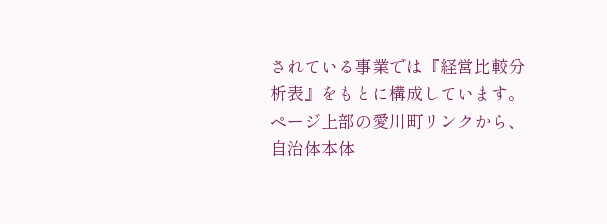されている事業では『経営比較分析表』をもとに構成しています。
ページ上部の愛川町リンクから、自治体本体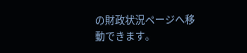の財政状況ページへ移動できます。